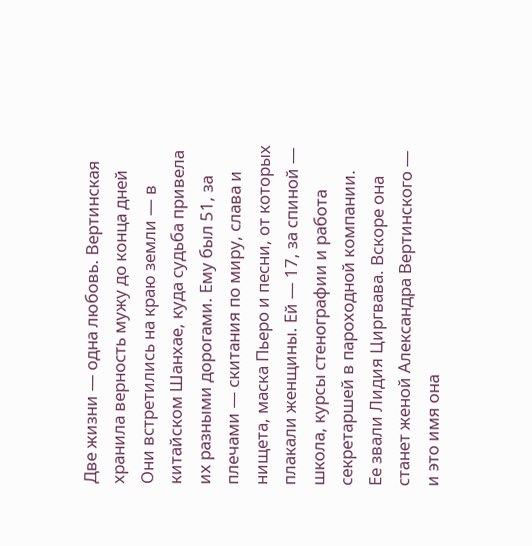Две жизни — одна любовь. Вертинская хранила верность мужу до конца дней
Они встретились на краю земли — в китайском Шанхае, куда судьба привела их разными дорогами. Ему был 51, за плечами — скитания по миру, слава и нищета, маска Пьеро и песни, от которых плакали женщины. Ей — 17, за спиной — школа, курсы стенографии и работа секретаршей в пароходной компании.
Ее звали Лидия Циргвава. Вскоре она станет женой Александра Вертинского — и это имя она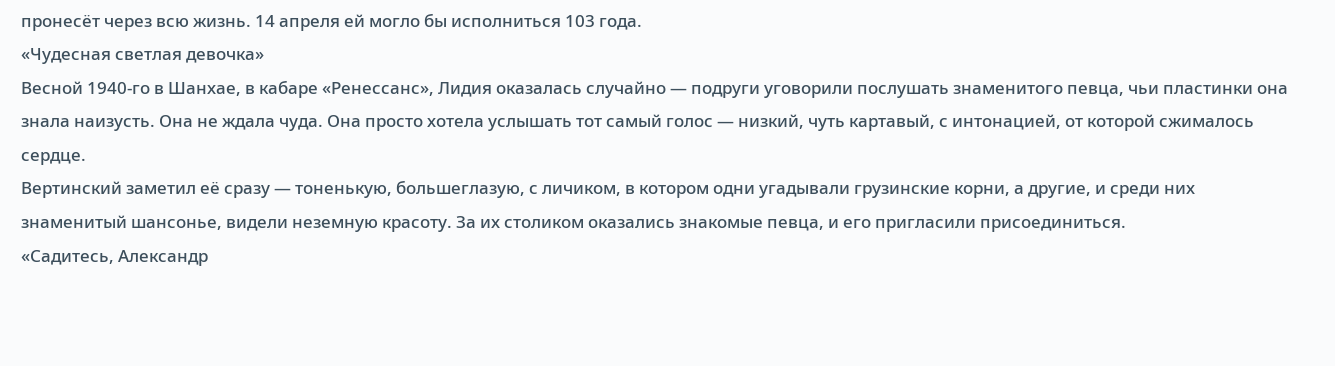пронесёт через всю жизнь. 14 апреля ей могло бы исполниться 103 года.
«Чудесная светлая девочка»
Весной 1940-го в Шанхае, в кабаре «Ренессанс», Лидия оказалась случайно — подруги уговорили послушать знаменитого певца, чьи пластинки она знала наизусть. Она не ждала чуда. Она просто хотела услышать тот самый голос — низкий, чуть картавый, с интонацией, от которой сжималось сердце.
Вертинский заметил её сразу — тоненькую, большеглазую, с личиком, в котором одни угадывали грузинские корни, а другие, и среди них знаменитый шансонье, видели неземную красоту. За их столиком оказались знакомые певца, и его пригласили присоединиться.
«Садитесь, Александр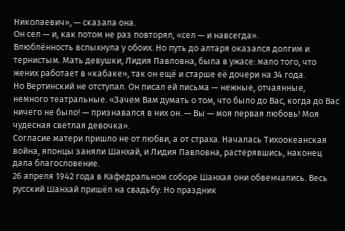Николаевич», — сказала она.
Он сел — и, как потом не раз повторял, «сел — и навсегда».
Влюблённость вспыхнула у обоих. Но путь до алтаря оказался долгим и тернистым. Мать девушки, Лидия Павловна, была в ужасе: мало того, что жених работает в «кабаке», так он ещё и старше её дочери на 34 года.
Но Вертинский не отступал. Он писал ей письма — нежные, отчаянные, немного театральные. «Зачем Вам думать о том, что было до Вас, когда до Вас ничего не было! — признавался в них он. — Вы — моя первая любовь! Моя чудесная светлая девочка».
Согласие матери пришло не от любви, а от страха. Началась Тихоокеанская война, японцы заняли Шанхай, и Лидия Павловна, растерявшись, наконец дала благословение.
26 апреля 1942 года в Кафедральном соборе Шанхая они обвенчались. Весь русский Шанхай пришёл на свадьбу. Но праздник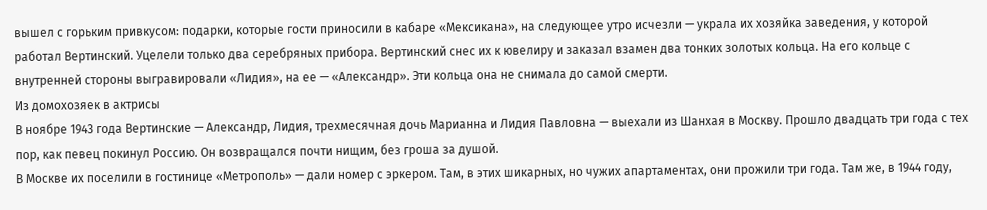вышел с горьким привкусом: подарки, которые гости приносили в кабаре «Мексикана», на следующее утро исчезли — украла их хозяйка заведения, у которой работал Вертинский. Уцелели только два серебряных прибора. Вертинский снес их к ювелиру и заказал взамен два тонких золотых кольца. На его кольце с внутренней стороны выгравировали «Лидия», на ее — «Александр». Эти кольца она не снимала до самой смерти.
Из домохозяек в актрисы
В ноябре 1943 года Вертинские — Александр, Лидия, трехмесячная дочь Марианна и Лидия Павловна — выехали из Шанхая в Москву. Прошло двадцать три года с тех пор, как певец покинул Россию. Он возвращался почти нищим, без гроша за душой.
В Москве их поселили в гостинице «Метрополь» — дали номер с эркером. Там, в этих шикарных, но чужих апартаментах, они прожили три года. Там же, в 1944 году,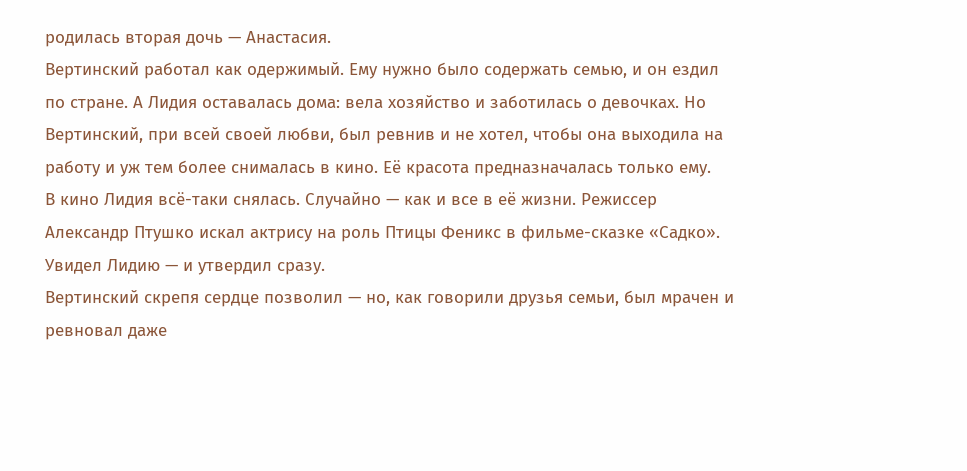родилась вторая дочь — Анастасия.
Вертинский работал как одержимый. Ему нужно было содержать семью, и он ездил по стране. А Лидия оставалась дома: вела хозяйство и заботилась о девочках. Но Вертинский, при всей своей любви, был ревнив и не хотел, чтобы она выходила на работу и уж тем более снималась в кино. Её красота предназначалась только ему.
В кино Лидия всё-таки снялась. Случайно — как и все в её жизни. Режиссер Александр Птушко искал актрису на роль Птицы Феникс в фильме-сказке «Садко». Увидел Лидию — и утвердил сразу.
Вертинский скрепя сердце позволил — но, как говорили друзья семьи, был мрачен и ревновал даже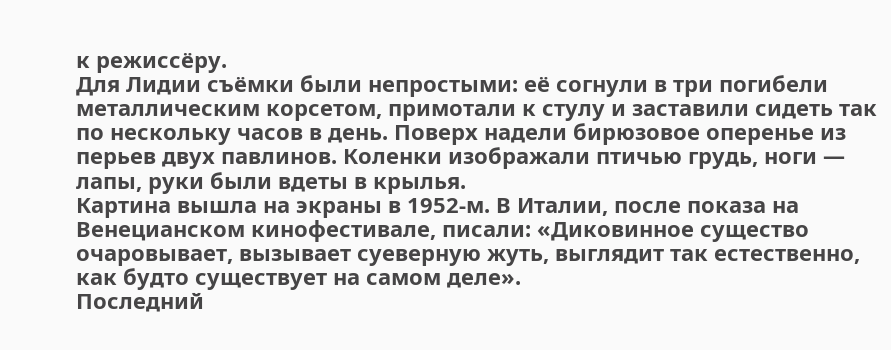к режиссёру.
Для Лидии съёмки были непростыми: её согнули в три погибели металлическим корсетом, примотали к стулу и заставили сидеть так по нескольку часов в день. Поверх надели бирюзовое оперенье из перьев двух павлинов. Коленки изображали птичью грудь, ноги — лапы, руки были вдеты в крылья.
Картина вышла на экраны в 1952-м. В Италии, после показа на Венецианском кинофестивале, писали: «Диковинное существо очаровывает, вызывает суеверную жуть, выглядит так естественно, как будто существует на самом деле».
Последний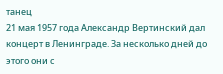танец
21 мая 1957 года Александр Вертинский дал концерт в Ленинграде. За несколько дней до этого они с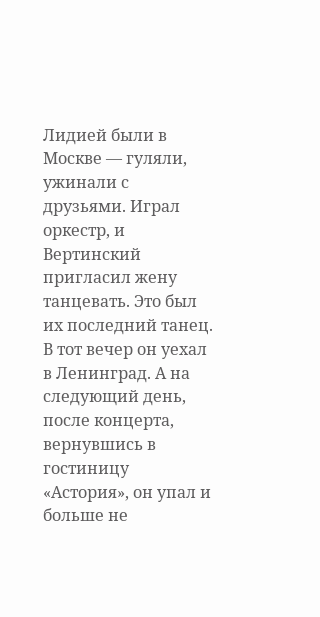Лидией были в Москве — гуляли, ужинали с друзьями. Играл оркестр, и Вертинский пригласил жену танцевать. Это был их последний танец.
В тот вечер он уехал в Ленинград. А на следующий день, после концерта, вернувшись в гостиницу «Астория», он упал и больше не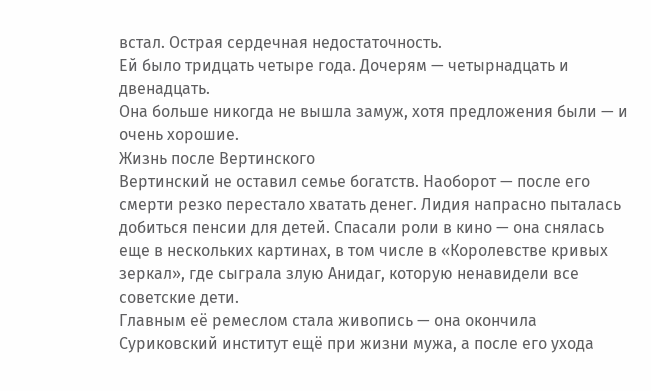встал. Острая сердечная недостаточность.
Ей было тридцать четыре года. Дочерям — четырнадцать и двенадцать.
Она больше никогда не вышла замуж, хотя предложения были — и очень хорошие.
Жизнь после Вертинского
Вертинский не оставил семье богатств. Наоборот — после его смерти резко перестало хватать денег. Лидия напрасно пыталась добиться пенсии для детей. Спасали роли в кино — она снялась еще в нескольких картинах, в том числе в «Королевстве кривых зеркал», где сыграла злую Анидаг, которую ненавидели все советские дети.
Главным её ремеслом стала живопись — она окончила Суриковский институт ещё при жизни мужа, а после его ухода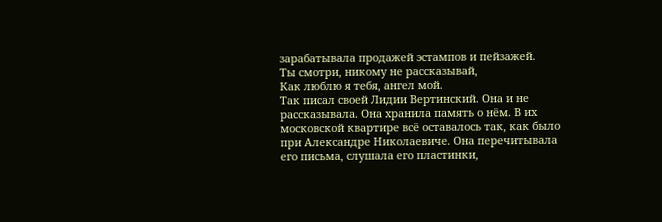зарабатывала продажей эстампов и пейзажей.
Ты смотри, никому не рассказывай,
Как люблю я тебя, ангел мой.
Так писал своей Лидии Вертинский. Она и не рассказывала. Она хранила память о нём. В их московской квартире всё оставалось так, как было при Александре Николаевиче. Она перечитывала его письма, слушала его пластинки,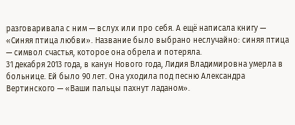разговаривала с ним — вслух или про себя. А ещё написала книгу — «Синяя птица любви». Название было выбрано неслучайно: синяя птица — символ счастья, которое она обрела и потеряла.
31 декабря 2013 года, в канун Нового года, Лидия Владимировна умерла в больнице. Ей было 90 лет. Она уходила под песню Александра Вертинского — «Ваши пальцы пахнут ладаном».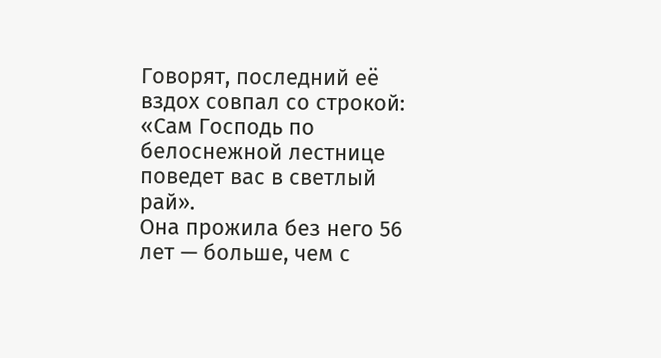Говорят, последний её вздох совпал со строкой: «Сам Господь по белоснежной лестнице поведет вас в светлый рай».
Она прожила без него 56 лет — больше, чем с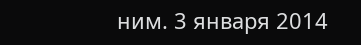ним. 3 января 2014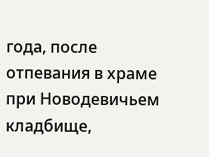года, после отпевания в храме при Новодевичьем кладбище,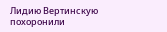Лидию Вертинскую похоронили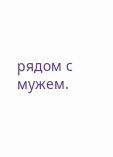рядом с мужем.